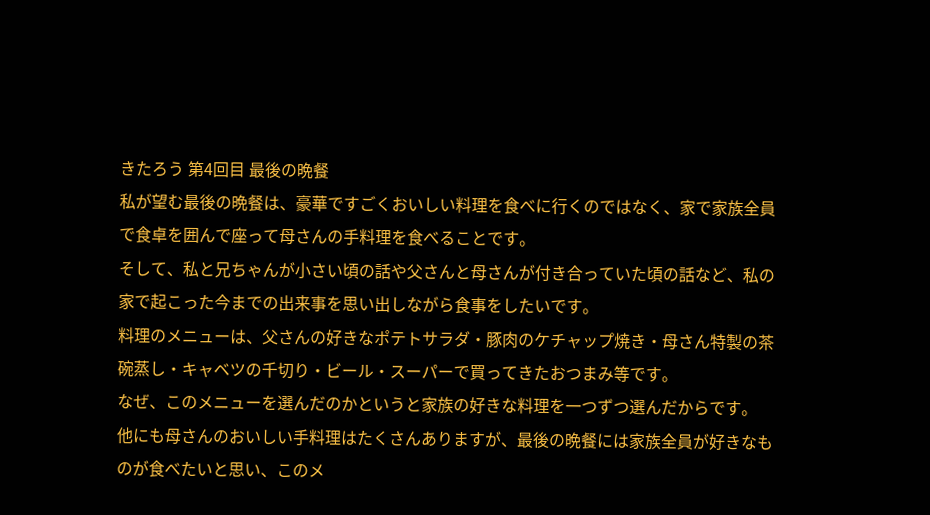きたろう 第4回目 最後の晩餐
私が望む最後の晩餐は、豪華ですごくおいしい料理を食べに行くのではなく、家で家族全員で食卓を囲んで座って母さんの手料理を食べることです。
そして、私と兄ちゃんが小さい頃の話や父さんと母さんが付き合っていた頃の話など、私の家で起こった今までの出来事を思い出しながら食事をしたいです。
料理のメニューは、父さんの好きなポテトサラダ・豚肉のケチャップ焼き・母さん特製の茶碗蒸し・キャベツの千切り・ビール・スーパーで買ってきたおつまみ等です。
なぜ、このメニューを選んだのかというと家族の好きな料理を一つずつ選んだからです。
他にも母さんのおいしい手料理はたくさんありますが、最後の晩餐には家族全員が好きなものが食べたいと思い、このメ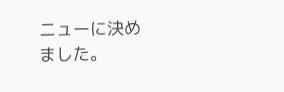ニューに決めました。